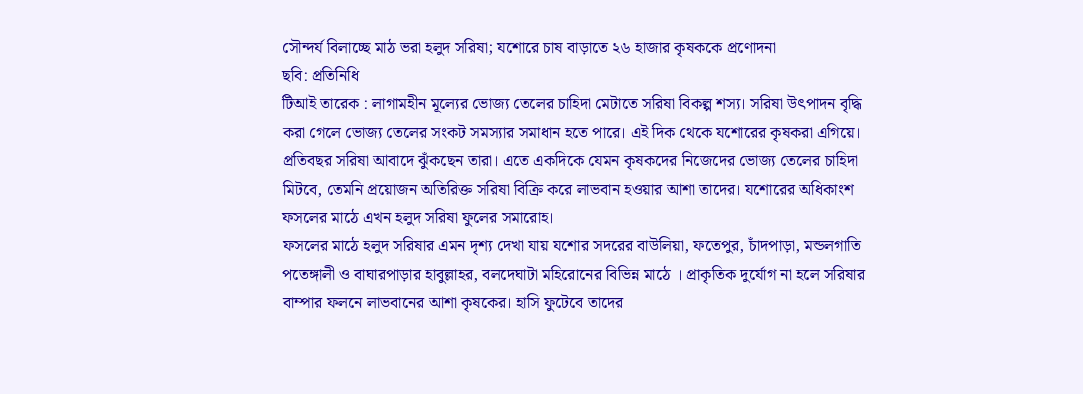সৌন্দর্য বিলাচ্ছে মাঠ ভরা হলুদ সরিষা; যশোরে চাষ বাড়াতে ২৬ হাজার কৃষককে প্রণোদনা
ছবি: প্রতিনিধি
টিআই তারেক : লাগামহীন মূল্যের ভোজ্য তেলের চাহিদা মেটাতে সরিষা বিকল্প শস্য। সরিষা উৎপাদন বৃদ্ধি করা গেলে ভোজ্য তেলের সংকট সমস্যার সমাধান হতে পারে। এই দিক থেকে যশোরের কৃষকরা এগিয়ে। প্রতিবছর সরিষা আবাদে ঝুঁকছেন তারা। এতে একদিকে যেমন কৃষকদের নিজেদের ভোজ্য তেলের চাহিদা মিটবে, তেমনি প্রয়োজন অতিরিক্ত সরিষা বিক্রি করে লাভবান হওয়ার আশা তাদের। যশোরের অধিকাংশ ফসলের মাঠে এখন হলুদ সরিষা ফুলের সমারোহ।
ফসলের মাঠে হলুদ সরিষার এমন দৃশ্য দেখা যায় যশোর সদরের বাউলিয়া, ফতেপুর, চাঁদপাড়া, মন্ডলগাতি পতেঙ্গালী ও বাঘারপাড়ার হাবুল্লাহর, বলদেঘাটা মহিরোনের বিভিন্ন মাঠে । প্রাকৃতিক দুর্যোগ না হলে সরিষার বাম্পার ফলনে লাভবানের আশা কৃষকের। হাসি ফুটেবে তাদের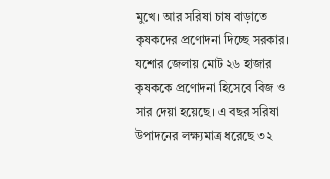মুখে। আর সরিষা চাষ বাড়াতে কৃষকদের প্রণোদনা দিচ্ছে সরকার। যশোর জেলায় মোট ২৬ হাজার কৃষককে প্রণোদনা হিসেবে বিজ ও সার দেয়া হয়েছে। এ বছর সরিষা উপাদনের লক্ষ্যমাত্র ধরেছে ৩২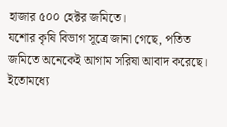হাজার ৫০০ হেক্টর জমিতে।
যশোর কৃষি বিভাগ সূত্রে জানা গেছে, পতিত জমিতে অনেকেই আগাম সরিষা আবাদ করেছে। ইতোমধ্যে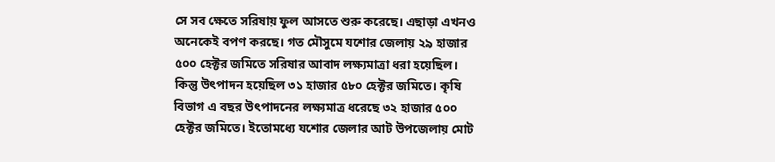সে সব ক্ষেতে সরিষায় ফুল আসতে শুরু করেছে। এছাড়া এখনও অনেকেই বপণ করছে। গত মৌসুমে যশোর জেলায় ২৯ হাজার ৫০০ হেক্টর জমিতে সরিষার আবাদ লক্ষ্যমাত্রা ধরা হয়েছিল। কিন্তু উৎপাদন হয়েছিল ৩১ হাজার ৫৮০ হেক্টর জমিতে। কৃষি বিভাগ এ বছর উৎপাদনের লক্ষ্যমাত্র ধরেছে ৩২ হাজার ৫০০ হেক্টর জমিতে। ইতোমধ্যে যশোর জেলার আট উপজেলায় মোট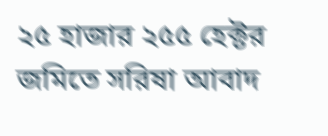২৫ হাজার ২৫৫ হেক্টর জমিতে সরিষা আবাদ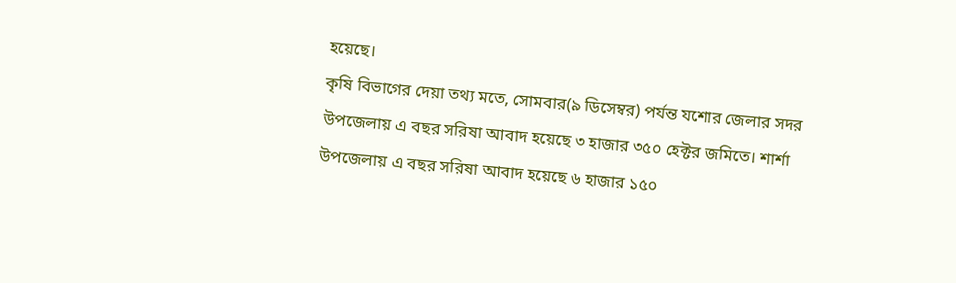হয়েছে।
কৃষি বিভাগের দেয়া তথ্য মতে, সোমবার(৯ ডিসেম্বর) পর্যন্ত যশোর জেলার সদর উপজেলায় এ বছর সরিষা আবাদ হয়েছে ৩ হাজার ৩৫০ হেক্টর জমিতে। শার্শা উপজেলায় এ বছর সরিষা আবাদ হয়েছে ৬ হাজার ১৫০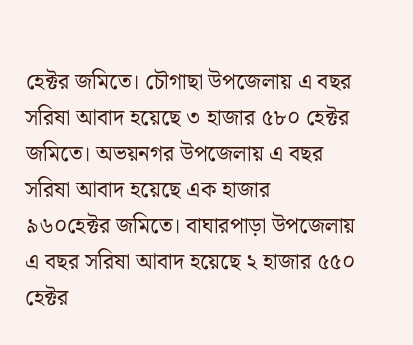হেক্টর জমিতে। চৌগাছা উপজেলায় এ বছর সরিষা আবাদ হয়েছে ৩ হাজার ৫৮০ হেক্টর জমিতে। অভয়নগর উপজেলায় এ বছর সরিষা আবাদ হয়েছে এক হাজার ৯৬০হেক্টর জমিতে। বাঘারপাড়া উপজেলায় এ বছর সরিষা আবাদ হয়েছে ২ হাজার ৫৫০ হেক্টর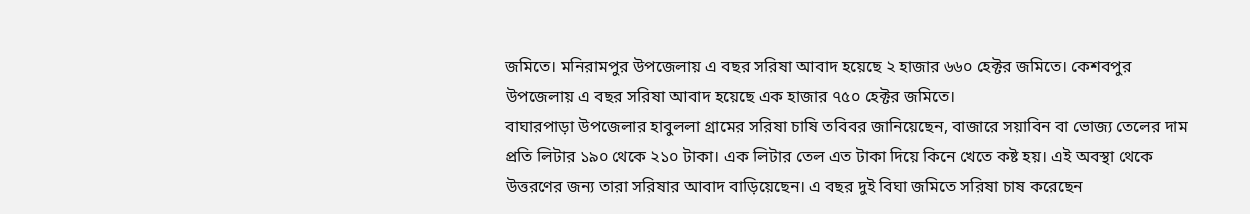জমিতে। মনিরামপুর উপজেলায় এ বছর সরিষা আবাদ হয়েছে ২ হাজার ৬৬০ হেক্টর জমিতে। কেশবপুর উপজেলায় এ বছর সরিষা আবাদ হয়েছে এক হাজার ৭৫০ হেক্টর জমিতে।
বাঘারপাড়া উপজেলার হাবুললা গ্রামের সরিষা চাষি তবিবর জানিয়েছেন, বাজারে সয়াবিন বা ভোজ্য তেলের দাম প্রতি লিটার ১৯০ থেকে ২১০ টাকা। এক লিটার তেল এত টাকা দিয়ে কিনে খেতে কষ্ট হয়। এই অবস্থা থেকে উত্তরণের জন্য তারা সরিষার আবাদ বাড়িয়েছেন। এ বছর দুই বিঘা জমিতে সরিষা চাষ করেছেন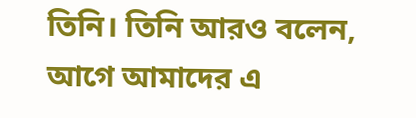তিনি। তিনি আরও বলেন, আগে আমাদের এ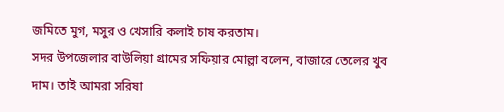জমিতে মুগ, মসুর ও খেসারি কলাই চাষ করতাম।
সদর উপজেলার বাউলিয়া গ্রামের সফিয়ার মোল্লা বলেন, বাজারে তেলের খুব দাম। তাই আমরা সরিষা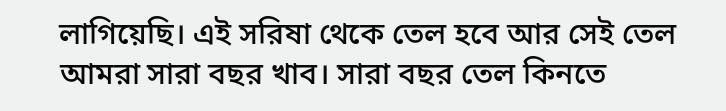লাগিয়েছি। এই সরিষা থেকে তেল হবে আর সেই তেল আমরা সারা বছর খাব। সারা বছর তেল কিনতে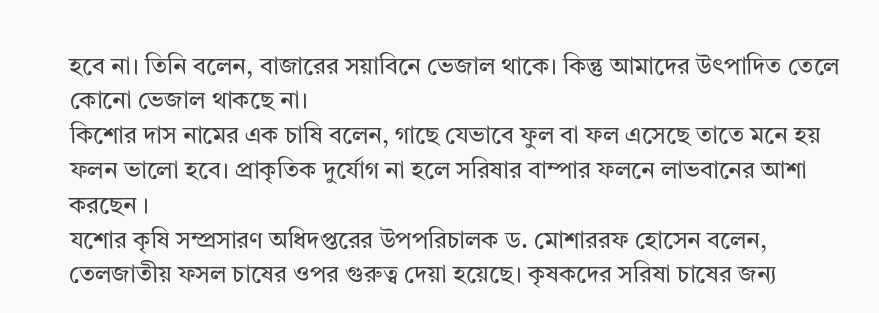হবে না। তিনি বলেন, বাজারের সয়াবিনে ভেজাল থাকে। কিন্তু আমাদের উৎপাদিত তেলে কোনো ভেজাল থাকছে না।
কিশোর দাস নামের এক চাষি বলেন, গাছে যেভাবে ফুল বা ফল এসেছে তাতে মনে হয় ফলন ভালো হবে। প্রাকৃতিক দুর্যোগ না হলে সরিষার বাম্পার ফলনে লাভবানের আশা করছেন ।
যশোর কৃষি সম্প্রসারণ অধিদপ্তরের উপপরিচালক ড. মোশাররফ হোসেন বলেন, তেলজাতীয় ফসল চাষের ওপর গুরুত্ব দেয়া হয়েছে। কৃষকদের সরিষা চাষের জন্য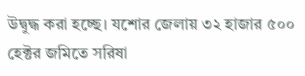উদ্বুদ্ধ করা হচ্ছে। যশোর জেলায় ৩২ হাজার ৫০০ হেক্টর জমিতে সরিষা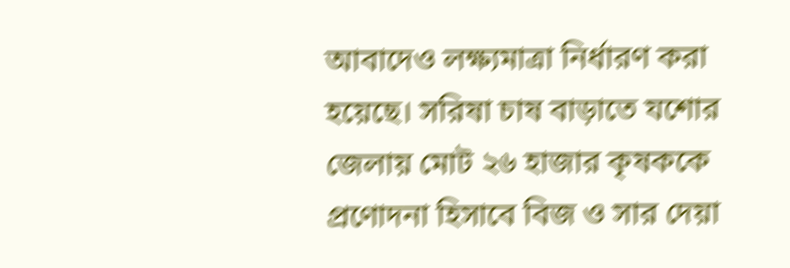আবাদেও লক্ষ্যমাত্রা নির্ধারণ করা হয়েছে। সরিষা চাষ বাড়াতে যশোর জেলায় মোট ২৬ হাজার কৃষককে প্রণোদনা হিসাবে বিজ ও সার দেয়া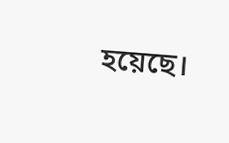হয়েছে।